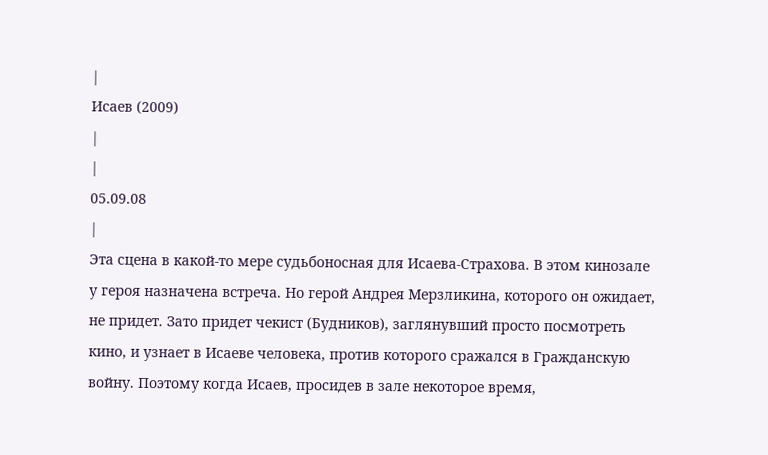|
Исаев (2009)
|
|
05.09.08
|
Эта сцена в какой-то мере судьбоносная для Исаева-Страхова. В этом кинозале у героя назначена встреча. Но герой Андрея Мерзликина, которого он ожидает, не придет. Зато придет чекист (Будников), заглянувший просто посмотреть кино, и узнает в Исаеве человека, против которого сражался в Гражданскую войну. Поэтому когда Исаев, просидев в зале некоторое время,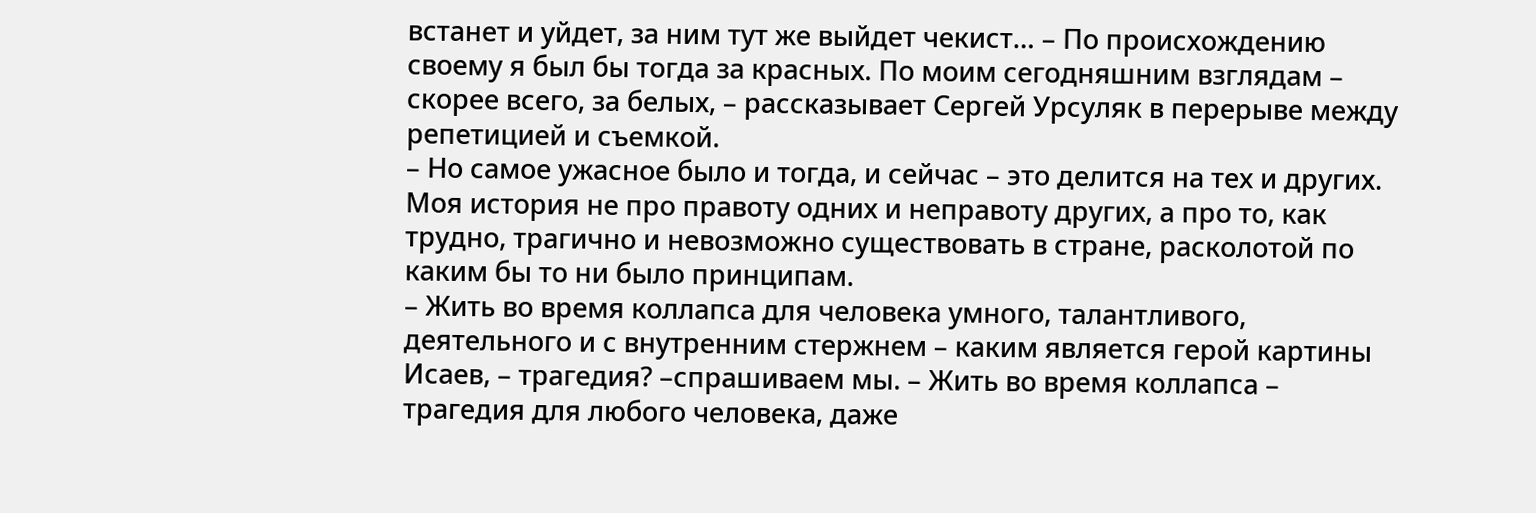встанет и уйдет, за ним тут же выйдет чекист… – По происхождению своему я был бы тогда за красных. По моим сегодняшним взглядам – скорее всего, за белых, – рассказывает Сергей Урсуляк в перерыве между репетицией и съемкой.
– Но самое ужасное было и тогда, и сейчас – это делится на тех и других. Моя история не про правоту одних и неправоту других, а про то, как трудно, трагично и невозможно существовать в стране, расколотой по каким бы то ни было принципам.
– Жить во время коллапса для человека умного, талантливого, деятельного и с внутренним стержнем – каким является герой картины Исаев, – трагедия? –спрашиваем мы. – Жить во время коллапса – трагедия для любого человека, даже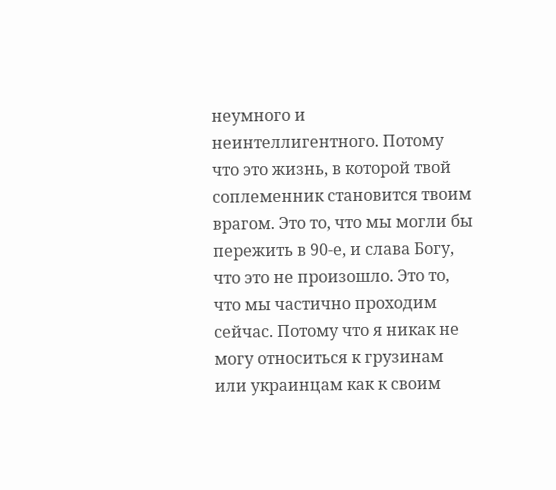неумного и неинтеллигентного. Потому что это жизнь, в которой твой соплеменник становится твоим врагом. Это то, что мы могли бы пережить в 90-е, и слава Богу, что это не произошло. Это то, что мы частично проходим сейчас. Потому что я никак не могу относиться к грузинам или украинцам как к своим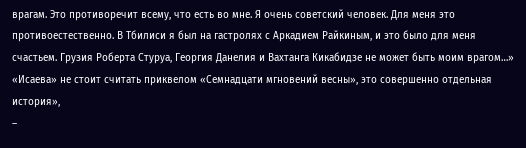врагам. Это противоречит всему, что есть во мне. Я очень советский человек. Для меня это противоестественно. В Тбилиси я был на гастролях с Аркадием Райкиным, и это было для меня счастьем. Грузия Роберта Стуруа, Георгия Данелия и Вахтанга Кикабидзе не может быть моим врагом…»
«Исаева» не стоит считать приквелом «Семнадцати мгновений весны», это совершенно отдельная история»,
–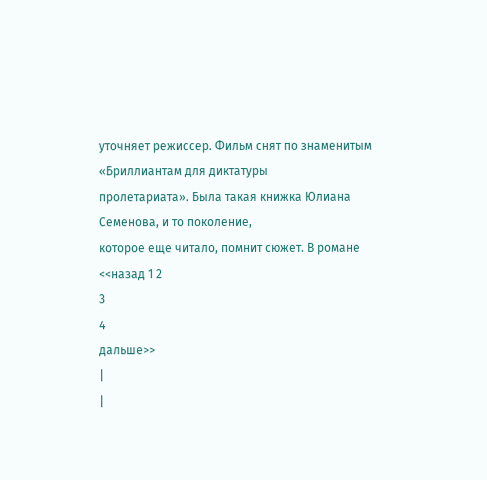уточняет режиссер. Фильм снят по знаменитым «Бриллиантам для диктатуры
пролетариата». Была такая книжка Юлиана Семенова, и то поколение,
которое еще читало, помнит сюжет. В романе
<<назад 1 2
3
4
дальше>>
|
|